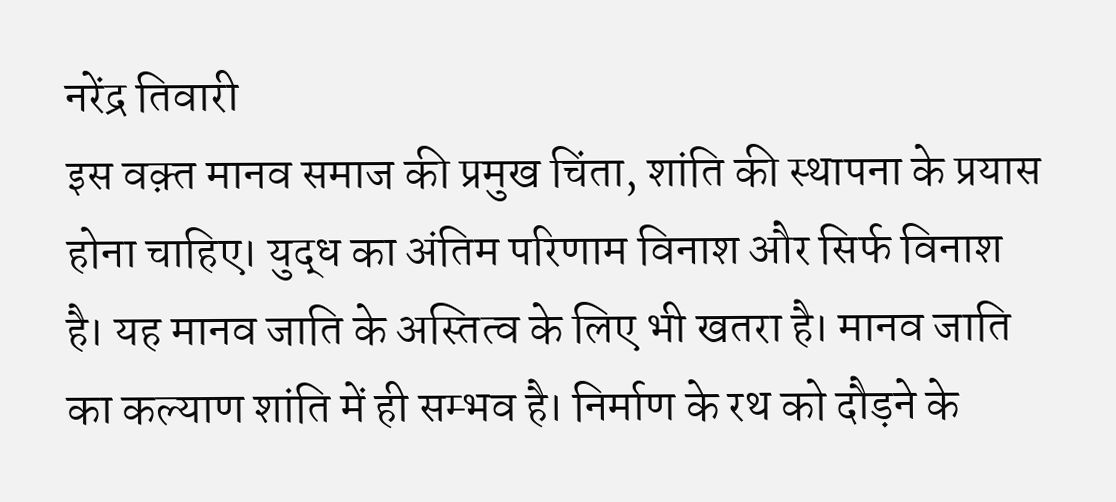नरेंद्र तिवारी
इस वक़्त मानव समाज की प्रमुख चिंता, शांति की स्थापना के प्रयास होना चाहिए। युद्ध का अंतिम परिणाम विनाश और सिर्फ विनाश है। यह मानव जाति के अस्तित्व के लिए भी खतरा है। मानव जाति का कल्याण शांति में ही सम्भव है। निर्माण के रथ को दौड़ने के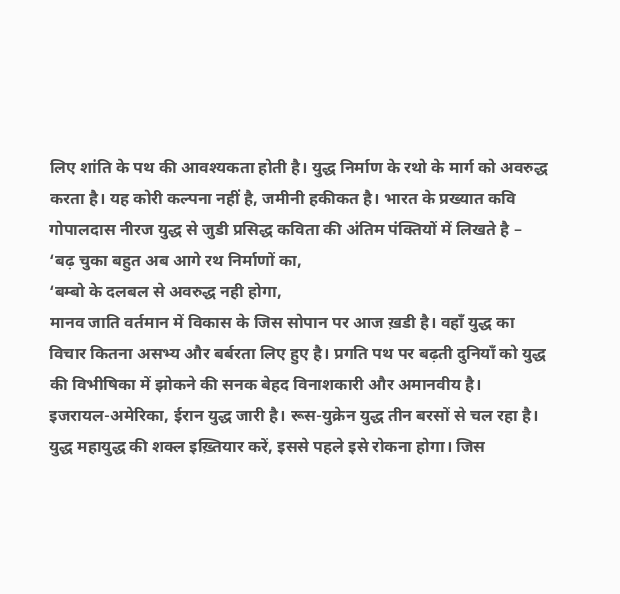लिए शांति के पथ की आवश्यकता होती है। युद्ध निर्माण के रथो के मार्ग को अवरुद्ध करता है। यह कोरी कल्पना नहीं है, जमीनी हकीकत है। भारत के प्रख्यात कवि गोपालदास नीरज युद्ध से जुडी प्रसिद्ध कविता की अंतिम पंक्तियों में लिखते है –
‘बढ़ चुका बहुत अब आगे रथ निर्माणों का,
‘बम्बो के दलबल से अवरुद्ध नही होगा,
मानव जाति वर्तमान में विकास के जिस सोपान पर आज ख़डी है। वहाँ युद्ध का विचार कितना असभ्य और बर्बरता लिए हुए है। प्रगति पथ पर बढ़ती दुनियाँ को युद्ध की विभीषिका में झोकने की सनक बेहद विनाशकारी और अमानवीय है।
इजरायल-अमेरिका, ईरान युद्ध जारी है। रूस-युक्रेन युद्ध तीन बरसों से चल रहा है। युद्ध महायुद्ध की शक्ल इख़्तियार करें, इससे पहले इसे रोकना होगा। जिस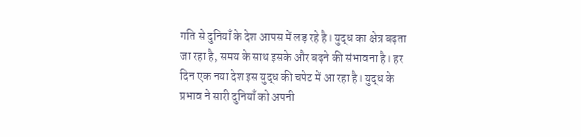गति से दुनियाँ के देश आपस में लड़ रहे है। युद्ध का क्षेत्र बढ़ता जा रहा है, समय के साथ इसके और बढ़ने की संभावना है। हर दिन एक नया देश इस युद्ध की चपेट में आ रहा है। युद्ध के प्रभाव ने सारी दुनियाँ को अपनी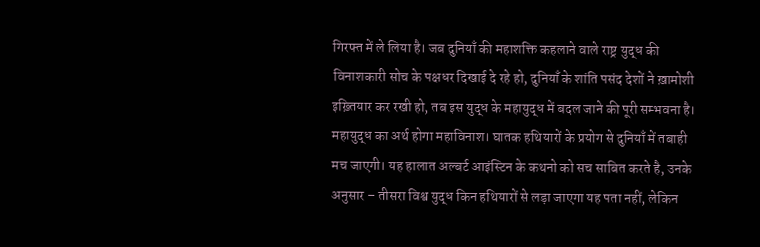गिरफ्त में ले लिया है। जब दुनियाँ की महाशक्ति कहलाने वाले राष्ट्र युद्ध की विनाशकारी सोच के पक्षधर दिखाई दे रहे हो, दुनियाँ के शांति पसंद देशों ने ख़ामोशी इख़्तियार कर रखी हो, तब इस युद्ध के महायुद्ध में बदल जाने की पूरी सम्भवना है।
महायुद्ध का अर्थ होगा महाविनाश। घातक हथियारों के प्रयोग से दुनियाँ में तबाही मच जाएगी। यह हालात अल्बर्ट आइंस्टिन के कथनो को सच साबित करते है, उनके अनुसार – तीसरा विश्व युद्ध किन हथियारों से लड़ा जाएगा यह पता नहीं, लेकिन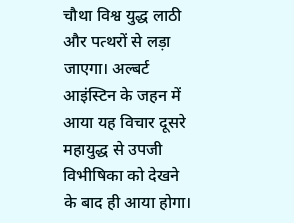चौथा विश्व युद्ध लाठी और पत्थरों से लड़ा जाएगा। अल्बर्ट आइंस्टिन के जहन में आया यह विचार दूसरे महायुद्ध से उपजी विभीषिका को देखने के बाद ही आया होगा।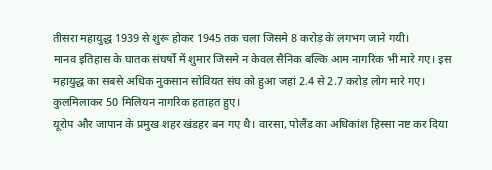तीसरा महायुद्ध 1939 से शुरू होकर 1945 तक चला जिसमे 8 करोड़ के लगभग जाने गयी।
मानव इतिहास के घातक संघर्षों में शुमार जिसमे न केवल सैनिक बल्कि आम नागरिक भी मारे गए। इस महायुद्ध का सबसे अधिक नुकसान सोवियत संघ को हुआ जहां 2.4 से 2.7 करोड़ लोग मारे गए। कुलमिलाकर 50 मिलियन नागरिक हताहत हुए।
यूरोप और जापान के प्रमुख शहर खंडहर बन गए थै। वारसा, पोलैंड का अधिकांश हिस्सा नष्ट कर दिया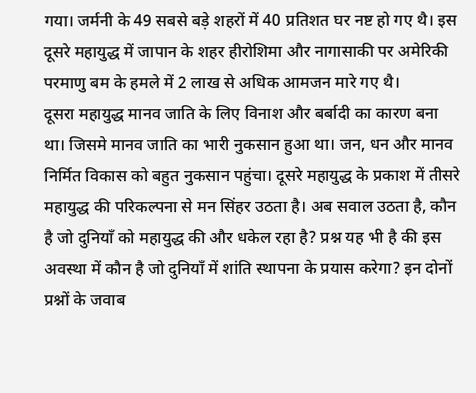गया। जर्मनी के 49 सबसे बड़े शहरों में 40 प्रतिशत घर नष्ट हो गए थै। इस दूसरे महायुद्ध में जापान के शहर हीरोशिमा और नागासाकी पर अमेरिकी परमाणु बम के हमले में 2 लाख से अधिक आमजन मारे गए थै।
दूसरा महायुद्ध मानव जाति के लिए विनाश और बर्बादी का कारण बना था। जिसमे मानव जाति का भारी नुकसान हुआ था। जन, धन और मानव निर्मित विकास को बहुत नुकसान पहुंचा। दूसरे महायुद्ध के प्रकाश में तीसरे महायुद्ध की परिकल्पना से मन सिंहर उठता है। अब सवाल उठता है, कौन है जो दुनियाँ को महायुद्ध की और धकेल रहा है? प्रश्न यह भी है की इस अवस्था में कौन है जो दुनियाँ में शांति स्थापना के प्रयास करेगा? इन दोनों प्रश्नों के जवाब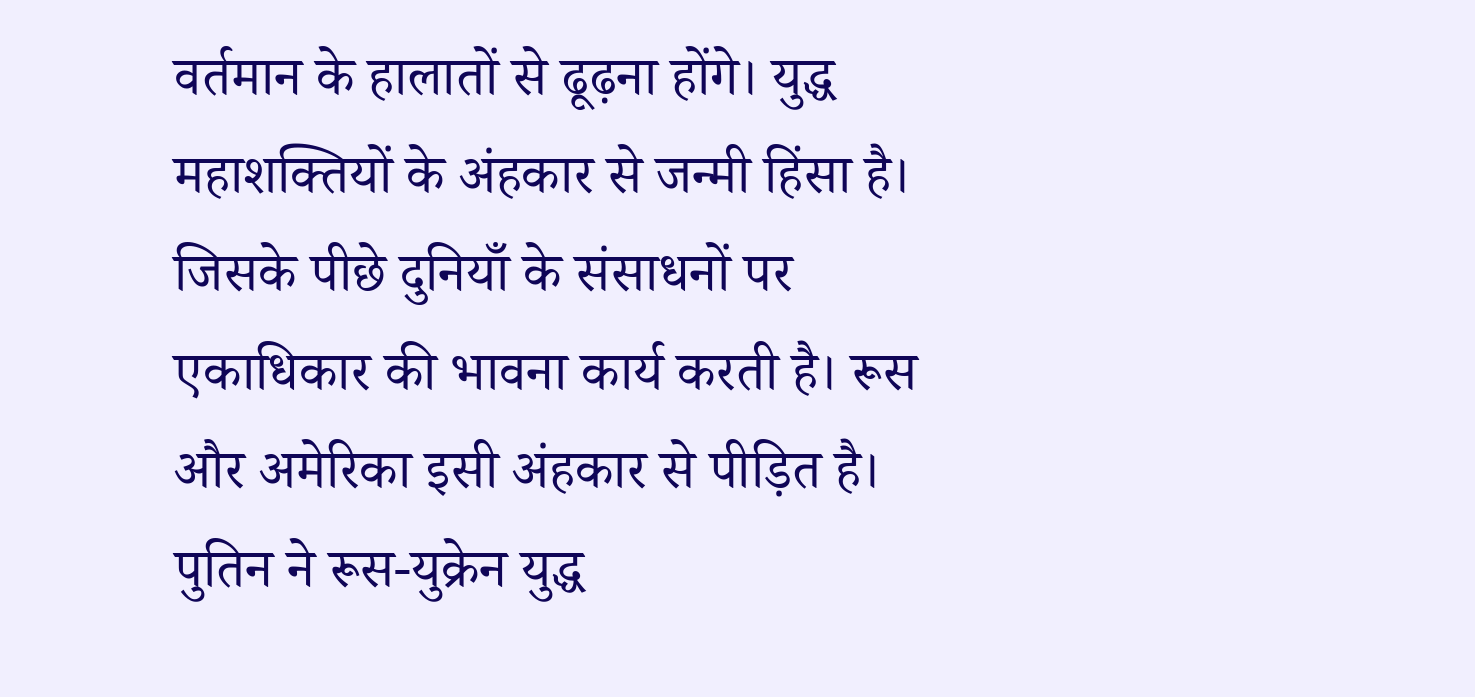वर्तमान के हालातों से ढूढ़ना होंगे। युद्ध महाशक्तियों के अंहकार से जन्मी हिंसा है। जिसके पीछे दुनियाँ के संसाधनों पर एकाधिकार की भावना कार्य करती है। रूस और अमेरिका इसी अंहकार से पीड़ित है। पुतिन ने रूस-युक्रेन युद्ध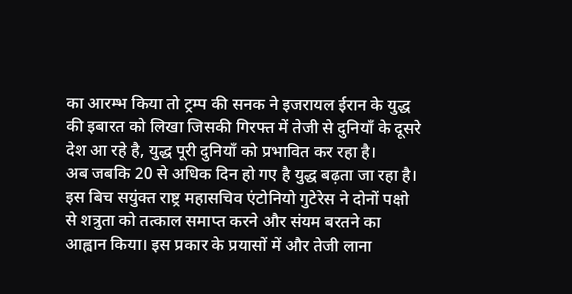का आरम्भ किया तो ट्रम्प की सनक ने इजरायल ईरान के युद्ध की इबारत को लिखा जिसकी गिरफ्त में तेजी से दुनियाँ के दूसरे देश आ रहे है, युद्ध पूरी दुनियाँ को प्रभावित कर रहा है।
अब जबकि 20 से अधिक दिन हो गए है युद्ध बढ़ता जा रहा है। इस बिच सयुंक्त राष्ट्र महासचिव एंटोनियो गुटेरेस ने दोनों पक्षो से शत्रुता को तत्काल समाप्त करने और संयम बरतने का आह्वान किया। इस प्रकार के प्रयासों में और तेजी लाना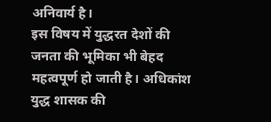अनिवार्य है।
इस विषय में युद्धरत देशों की जनता की भूमिका भी बेहद महत्वपूर्ण हो जाती है। अधिकांश युद्ध शासक की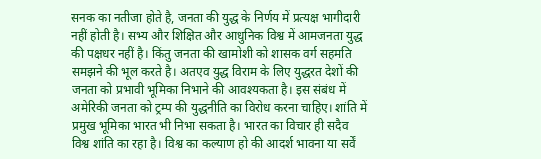सनक का नतीजा होते है, जनता की युद्ध के निर्णय में प्रत्यक्ष भागीदारी नहीं होती है। सभ्य और शिक्षित और आधुनिक विश्व में आमजनता युद्ध की पक्षधर नहीं है। किंतु जनता की खामोशी को शासक वर्ग सहमति समझने की भूल करते है। अतएव युद्ध विराम के लिए युद्धरत देशों की जनता को प्रभावी भूमिका निभाने की आवश्यकता है। इस संबंध में अमेरिकी जनता को ट्रम्प की युद्धनीति का विरोध करना चाहिए। शांति में प्रमुख भूमिका भारत भी निभा सकता है। भारत का विचार ही सदैव विश्व शांति का रहा है। विश्व का कल्याण हो की आदर्श भावना या सर्वें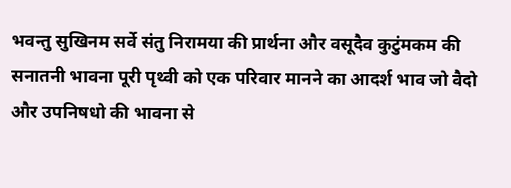भवन्तु सुखिनम सर्वे संतु निरामया की प्रार्थना और वसूदैव कुटुंमकम की सनातनी भावना पूरी पृथ्वी को एक परिवार मानने का आदर्श भाव जो वैदो और उपनिषधो की भावना से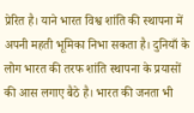प्रेरित है। याने भारत विश्व शांति की स्थापना में अपनी महती भूमिका निभा सकता है। दुनियाँ के लोग भारत की तरफ शांति स्थापना के प्रयासों की आस लगाए बैठे है। भारत की जनता भी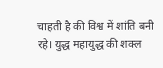चाहती है की विश्व में शांति बनी रहे। युद्ध महायुद्ध की शक्ल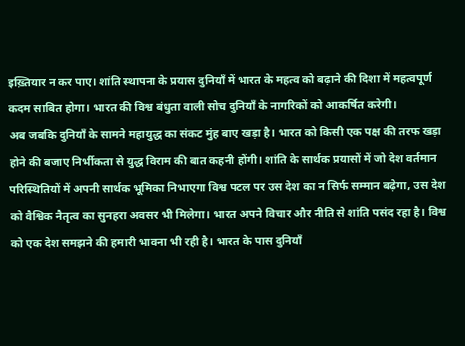इख़्तियार न कर पाए। शांति स्थापना के प्रयास दुनियाँ में भारत के महत्व को बढ़ाने की दिशा में महत्वपूर्ण कदम साबित होगा। भारत की विश्व बंधुता वाली सोच दुनियाँ के नागरिकों को आकर्षित करेगी।
अब जबकि दुनियाँ के सामने महायुद्ध का संकट मुंह बाए खड़ा है। भारत को किसी एक पक्ष की तरफ खड़ा होने की बजाए निर्भीकता से युद्ध विराम की बात कहनी होंगी। शांति के सार्थक प्रयासों में जो देश वर्तमान परिस्थितियों में अपनी सार्थक भूमिका निभाएगा विश्व पटल पर उस देश का न सिर्फ सम्मान बढ़ेगा, उस देश को वैश्विक नैतृत्व का सुनहरा अवसर भी मिलेगा। भारत अपने विचार और नीति से शांति पसंद रहा है। विश्व को एक देश समझने की हमारी भावना भी रही है। भारत के पास दुनियाँ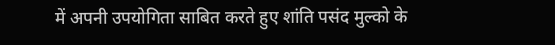में अपनी उपयोगिता साबित करते हुए शांति पसंद मुल्को के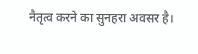नैतृत्व करने का सुनहरा अवसर है।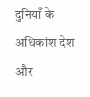दुनियाँ के अधिकांश देश और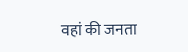वहां की जनता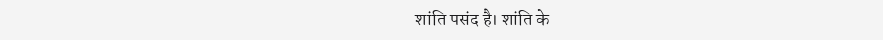शांति पसंद है। शांति के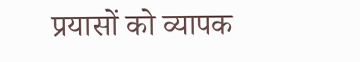प्रयासों को व्यापक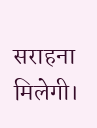सराहना मिलेगी।